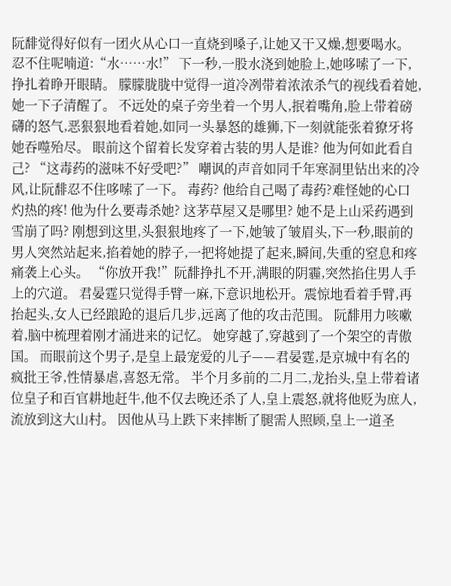阮馡觉得好似有一团火从心口一直烧到嗓子,让她又干又燥,想要喝水。 忍不住呢喃道:“水……水!” 下一秒,一股水浇到她脸上,她哆嗦了一下,挣扎着睁开眼睛。 朦朦胧胧中觉得一道冷冽带着浓浓杀气的视线看着她,她一下子清醒了。 不远处的桌子旁坐着一个男人,抿着嘴角,脸上带着磅礴的怒气,恶狠狠地看着她,如同一头暴怒的雄狮,下一刻就能张着獠牙将她吞噬殆尽。 眼前这个留着长发穿着古装的男人是谁? 他为何如此看自己? “这毒药的滋味不好受吧?” 嘲讽的声音如同千年寒洞里钻出来的冷风,让阮馡忍不住哆嗦了一下。 毒药? 他给自己喝了毒药?难怪她的心口灼热的疼! 他为什么要毒杀她? 这茅草屋又是哪里? 她不是上山采药遇到雪崩了吗? 刚想到这里,头狠狠地疼了一下,她皱了皱眉头,下一秒,眼前的男人突然站起来,掐着她的脖子,一把将她提了起来,瞬间,失重的窒息和疼痛袭上心头。 “你放开我!”阮馡挣扎不开,满眼的阴霾,突然掐住男人手上的穴道。 君晏霆只觉得手臂一麻,下意识地松开。震惊地看着手臂,再抬起头,女人已经踉跄的退后几步,远离了他的攻击范围。 阮馡用力咳嗽着,脑中梳理着刚才涌进来的记忆。 她穿越了,穿越到了一个架空的青傲国。 而眼前这个男子,是皇上最宠爱的儿子——君晏霆,是京城中有名的疯批王爷,性情暴虐,喜怒无常。 半个月多前的二月二,龙抬头,皇上带着诸位皇子和百官耕地赶牛,他不仅去晚还杀了人,皇上震怒,就将他贬为庶人,流放到这大山村。 因他从马上跌下来摔断了腿需人照顾,皇上一道圣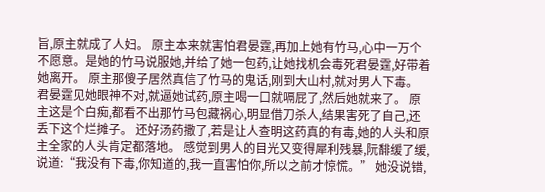旨,原主就成了人妇。 原主本来就害怕君晏霆,再加上她有竹马,心中一万个不愿意。是她的竹马说服她,并给了她一包药,让她找机会毒死君晏霆,好带着她离开。 原主那傻子居然真信了竹马的鬼话,刚到大山村,就对男人下毒。 君晏霆见她眼神不对,就逼她试药,原主喝一口就嗝屁了,然后她就来了。 原主这是个白痴,都看不出那竹马包藏祸心,明显借刀杀人,结果害死了自己,还丢下这个烂摊子。 还好汤药撒了,若是让人查明这药真的有毒,她的人头和原主全家的人头肯定都落地。 感觉到男人的目光又变得犀利残暴,阮馡缓了缓,说道:“我没有下毒,你知道的,我一直害怕你,所以之前才惊慌。” 她没说错,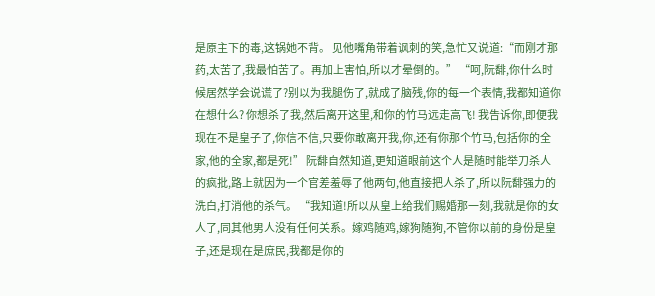是原主下的毒,这锅她不背。 见他嘴角带着讽刺的笑,急忙又说道:“而刚才那药,太苦了,我最怕苦了。再加上害怕,所以才晕倒的。” “呵,阮馡,你什么时候居然学会说谎了?别以为我腿伤了,就成了脑残,你的每一个表情,我都知道你在想什么? 你想杀了我,然后离开这里,和你的竹马远走高飞! 我告诉你,即便我现在不是皇子了,你信不信,只要你敢离开我,你,还有你那个竹马,包括你的全家,他的全家,都是死!” 阮馡自然知道,更知道眼前这个人是随时能举刀杀人的疯批,路上就因为一个官差羞辱了他两句,他直接把人杀了,所以阮馡强力的洗白,打消他的杀气。 “我知道!所以从皇上给我们赐婚那一刻,我就是你的女人了,同其他男人没有任何关系。嫁鸡随鸡,嫁狗随狗,不管你以前的身份是皇子,还是现在是庶民,我都是你的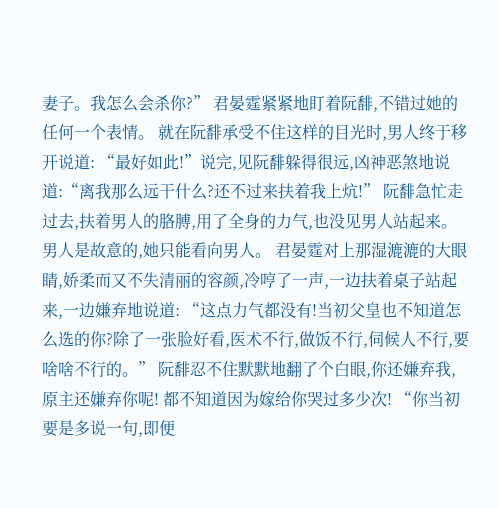妻子。我怎么会杀你?” 君晏霆紧紧地盯着阮馡,不错过她的任何一个表情。 就在阮馡承受不住这样的目光时,男人终于移开说道: “最好如此!”说完,见阮馡躲得很远,凶神恶煞地说道:“离我那么远干什么?还不过来扶着我上炕!” 阮馡急忙走过去,扶着男人的胳膊,用了全身的力气,也没见男人站起来。 男人是故意的,她只能看向男人。 君晏霆对上那湿漉漉的大眼睛,娇柔而又不失清丽的容颜,冷哼了一声,一边扶着桌子站起来,一边嫌弃地说道: “这点力气都没有!当初父皇也不知道怎么选的你?除了一张脸好看,医术不行,做饭不行,伺候人不行,要啥啥不行的。” 阮馡忍不住默默地翻了个白眼,你还嫌弃我,原主还嫌弃你呢! 都不知道因为嫁给你哭过多少次! “你当初要是多说一句,即便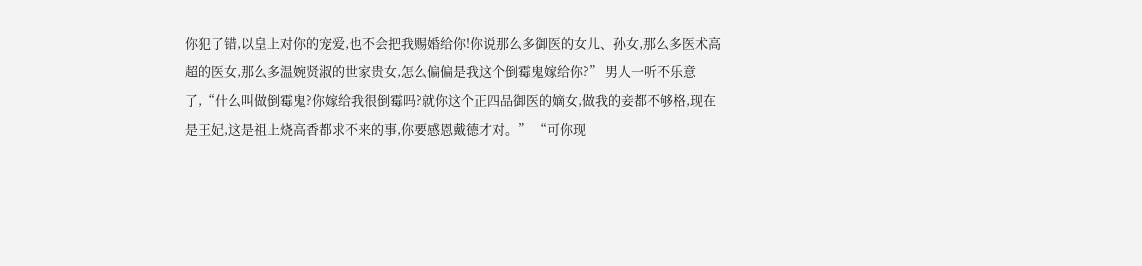你犯了错,以皇上对你的宠爱,也不会把我赐婚给你!你说那么多御医的女儿、孙女,那么多医术高超的医女,那么多温婉贤淑的世家贵女,怎么偏偏是我这个倒霉鬼嫁给你?” 男人一听不乐意了,“什么叫做倒霉鬼?你嫁给我很倒霉吗?就你这个正四品御医的嫡女,做我的妾都不够格,现在是王妃,这是祖上烧高香都求不来的事,你要感恩戴德才对。” “可你现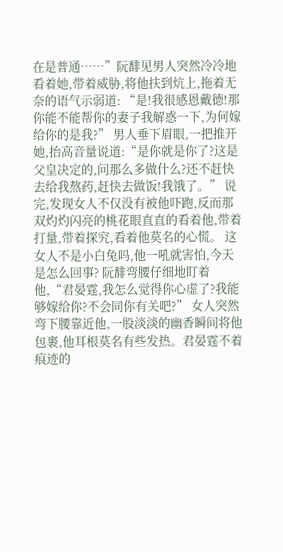在是普通……”阮馡见男人突然冷冷地看着她,带着威胁,将他扶到炕上,拖着无奈的语气示弱道: “是!我很感恩戴德!那你能不能帮你的妻子我解惑一下,为何嫁给你的是我?” 男人垂下眉眼,一把推开她,抬高音量说道:“是你就是你了?这是父皇决定的,问那么多做什么?还不赶快去给我熬药,赶快去做饭!我饿了。” 说完,发现女人不仅没有被他吓跑,反而那双灼灼闪亮的桃花眼直直的看着他,带着打量,带着探究,看着他莫名的心慌。 这女人不是小白兔吗,他一吼就害怕,今天是怎么回事? 阮馡弯腰仔细地盯着他,“君晏霆,我怎么觉得你心虚了?我能够嫁给你?不会同你有关吧?” 女人突然弯下腰靠近他,一股淡淡的幽香瞬间将他包裹,他耳根莫名有些发热。君晏霆不着痕迹的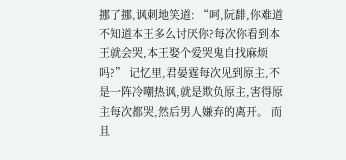挪了挪,讽刺地笑道: “呵,阮馡,你难道不知道本王多么讨厌你?每次你看到本王就会哭,本王娶个爱哭鬼自找麻烦吗?” 记忆里,君晏霆每次见到原主,不是一阵冷嘲热讽,就是欺负原主,害得原主每次都哭,然后男人嫌弃的离开。 而且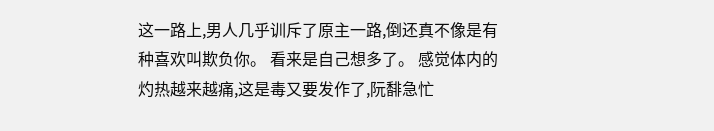这一路上,男人几乎训斥了原主一路,倒还真不像是有种喜欢叫欺负你。 看来是自己想多了。 感觉体内的灼热越来越痛,这是毒又要发作了,阮馡急忙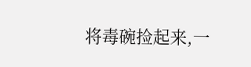将毒碗捡起来,一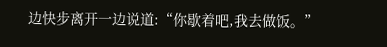边快步离开一边说道:“你歇着吧,我去做饭。”